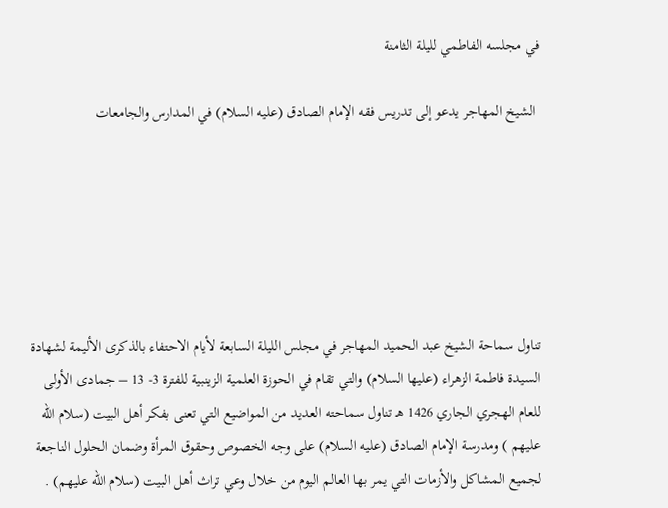في مجلسه الفاطمي لليلة الثامنة

 الشيخ المهاجر يدعو إلى تدريس فقه الإمام الصادق (عليه السلام) في المدارس والجامعات






تناول سماحة الشيخ عبد الحميد المهاجر في مجلس الليلة السابعة لأيام الاحتفاء بالذكرى الأليمة لشهادة السيدة فاطمة الزهراء (عليها السلام) والتي تقام في الحوزة العلمية الزينبية للفترة 3- 13 – جمادى الأولى  للعام الهجري الجاري 1426 هـ تناول سماحته العديد من المواضيع التي تعنى بفكر أهل البيت (سلام الله عليهم ) ومدرسة الإمام الصادق (عليه السلام) على وجه الخصوص وحقوق المرأة وضمان الحلول الناجعة لجميع المشاكل والأزمات التي يمر بها العالم اليوم من خلال وعي تراث أهل البيت (سلام الله عليهم) .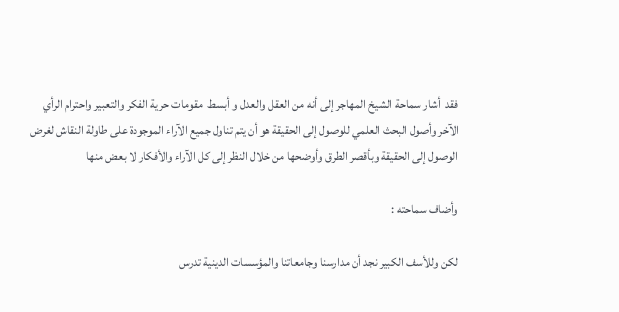فقد  أشار سماحة الشيخ المهاجر إلى أنه من العقل والعدل و أبسط  مقومات حرية الفكر والتعبير واحترام الرأي الآخر وأصول البحث العلمي للوصول إلى الحقيقة هو أن يتم تناول جميع الآراء الموجودة على طاولة النقاش لغرض الوصول إلى الحقيقة وبأقصر الطرق وأوضحها من خلال النظر إلى كل الآراء والأفكار لا بعض منها

وأضاف سماحته :

لكن وللأسف الكبير نجد أن مدارسنا وجامعاتنا والمؤسسات الدينية تدرس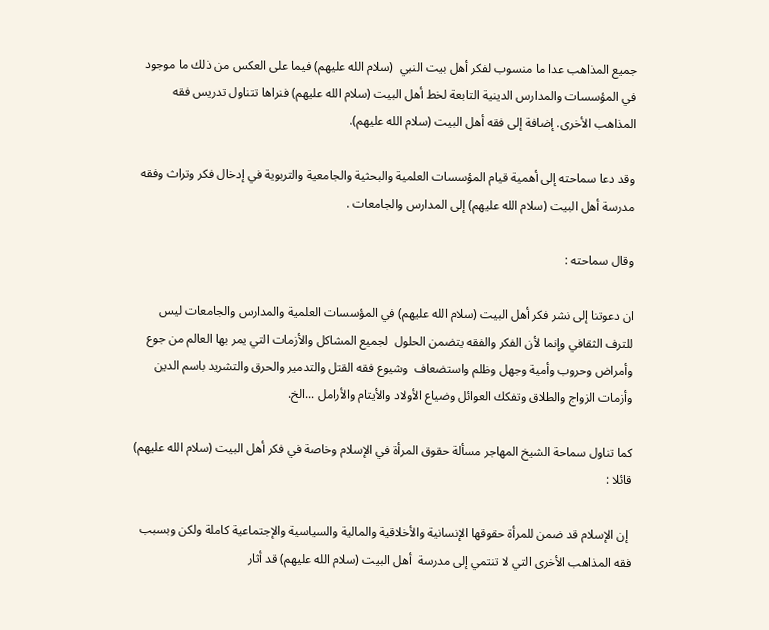جميع المذاهب عدا ما منسوب لفكر أهل بيت النبي  (سلام الله عليهم) فيما على العكس من ذلك ما موجود في المؤسسات والمدارس الدينية التابعة لخط أهل البيت (سلام الله عليهم) فنراها تتناول تدريس فقه المذاهب الأخرى. إضافة إلى فقه أهل البيت (سلام الله عليهم).

وقد دعا سماحته إلى أهمية قيام المؤسسات العلمية والبحثية والجامعية والتربوية في إدخال فكر وتراث وفقه مدرسة أهل البيت (سلام الله عليهم) إلى المدارس والجامعات .

وقال سماحته :

ان دعوتنا إلى نشر فكر أهل البيت (سلام الله عليهم) في المؤسسات العلمية والمدارس والجامعات ليس للترف الثقافي وإنما لأن الفكر والفقه يتضمن الحلول  لجميع المشاكل والأزمات التي يمر بها العالم من جوع وأمراض وحروب وأمية وجهل وظلم واستضعاف  وشيوع فقه القتل والتدمير والحرق والتشريد باسم الدين وأزمات الزواج والطلاق وتفكك العوائل وضياع الأولاد والأيتام والأرامل ...الخ.

كما تناول سماحة الشيخ المهاجر مسألة حقوق المرأة في الإسلام وخاصة في فكر أهل البيت (سلام الله عليهم) قائلا :

 إن الإسلام قد ضمن للمرأة حقوقها الإنسانية والأخلاقية والمالية والسياسية والإجتماعية كاملة ولكن وبسبب فقه المذاهب الأخرى التي لا تنتمي إلى مدرسة  أهل البيت (سلام الله عليهم) قد أثار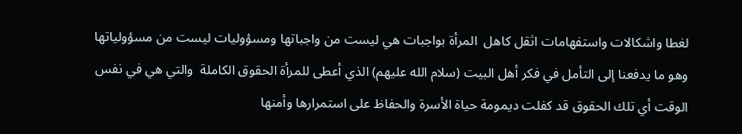لغطا واشكالات واستفهامات اثقل كاهل  المرأة بواجبات هي ليست من واجباتها ومسؤوليات ليست من مسؤولياتها وهو ما يدفعنا إلى التأمل في فكر أهل البيت (سلام الله عليهم) الذي أعطى للمرأة الحقوق الكاملة  والتي هي في نفس الوقت أي تلك الحقوق قد كفلت ديمومة حياة الأسرة والحفاظ على استمرارها وأمنها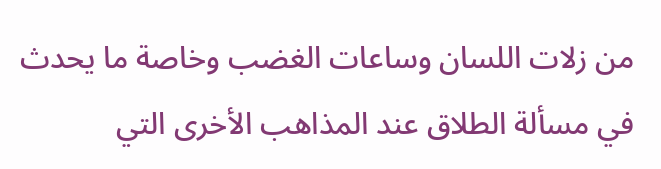من زلات اللسان وساعات الغضب وخاصة ما يحدث في مسألة الطلاق عند المذاهب الأخرى التي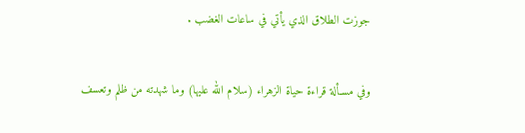جوزت الطلاق الذي يأتي في ساعات الغضب .

وفي مسـألة قراءة حياة الزهراء (سلام الله عليها) وما شهدته من ظلم وتعسف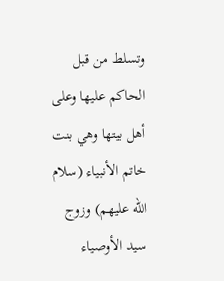وتسلط من قبل الحاكم عليها وعلى أهل بيتها وهي بنت خاتم الأنبياء (سلام الله عليهم) وزوج سيد الأوصياء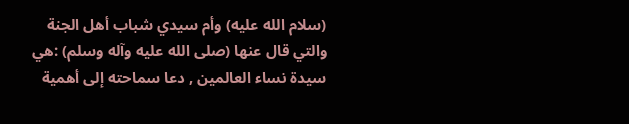(سلام الله عليه) وأم سيدي شباب أهل الجنة والتي قال عنها (صلى الله عليه وآله وسلم) :هي سيدة نساء العالمين , دعا سماحته إلى أهمية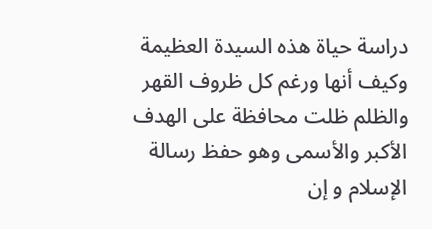دراسة حياة هذه السيدة العظيمة وكيف أنها ورغم كل ظروف القهر والظلم ظلت محافظة على الهدف الأكبر والأسمى وهو حفظ رسالة الإسلام و إن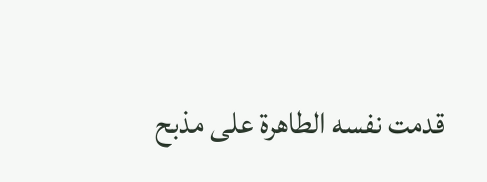قدمت نفسه الطاهرة على مذبح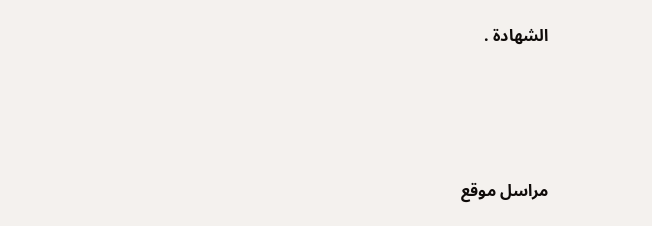الشهادة .




مراسل موقع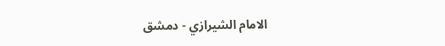الامام الشيرازي - دمشق